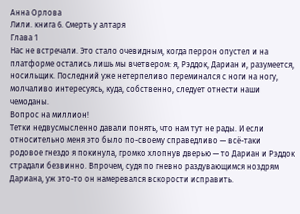Анна Орлова
Лили. книга 6. Смерть у алтаря
Глава 1
Нас не встречали. Это стало очевидным, когда перрон опустел и на платформе остались лишь мы вчетвером: я, Рэддок, Дариан и, разумеется, носильщик. Последний уже нетерпеливо переминался с ноги на ногу, молчаливо интересуясь, куда, собственно, следует отнести наши чемоданы.
Вопрос на миллион!
Тетки недвусмысленно давали понять, что нам тут не рады. И если относительно меня это было по-своему справедливо — всё-таки родовое гнездо я покинула, громко хлопнув дверью — то Дариан и Рэддок страдали безвинно. Впрочем, судя по гневно раздувающимся ноздрям Дариана, уж это-то он намеревался вскорости исправить.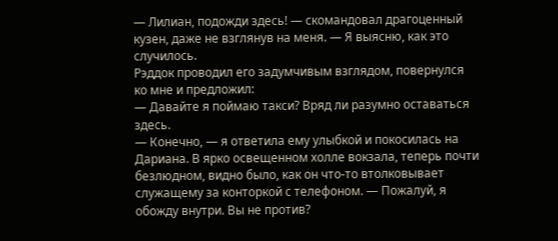— Лилиан, подожди здесь! — скомандовал драгоценный кузен, даже не взглянув на меня. — Я выясню, как это случилось.
Рэддок проводил его задумчивым взглядом, повернулся ко мне и предложил:
— Давайте я поймаю такси? Вряд ли разумно оставаться здесь.
— Конечно, — я ответила ему улыбкой и покосилась на Дариана. В ярко освещенном холле вокзала, теперь почти безлюдном, видно было, как он что-то втолковывает служащему за конторкой с телефоном. — Пожалуй, я обожду внутри. Вы не против?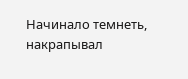Начинало темнеть, накрапывал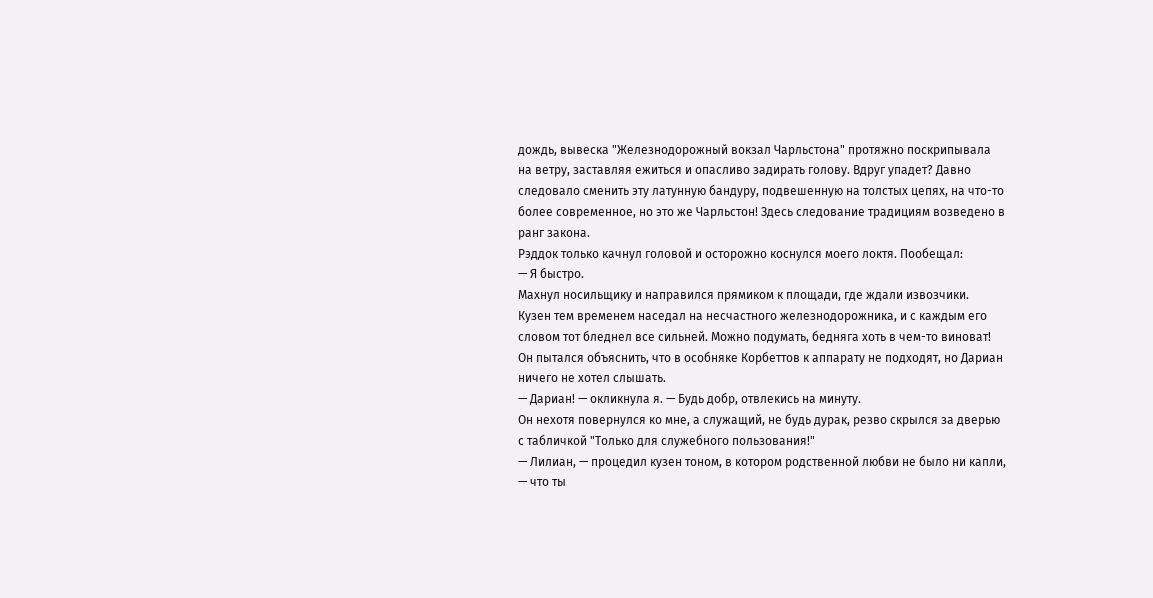дождь, вывеска "Железнодорожный вокзал Чарльстона" протяжно поскрипывала на ветру, заставляя ежиться и опасливо задирать голову. Вдруг упадет? Давно следовало сменить эту латунную бандуру, подвешенную на толстых цепях, на что-то более современное, но это же Чарльстон! Здесь следование традициям возведено в ранг закона.
Рэддок только качнул головой и осторожно коснулся моего локтя. Пообещал:
— Я быстро.
Махнул носильщику и направился прямиком к площади, где ждали извозчики.
Кузен тем временем наседал на несчастного железнодорожника, и с каждым его словом тот бледнел все сильней. Можно подумать, бедняга хоть в чем-то виноват! Он пытался объяснить, что в особняке Корбеттов к аппарату не подходят, но Дариан ничего не хотел слышать.
— Дариан! — окликнула я. — Будь добр, отвлекись на минуту.
Он нехотя повернулся ко мне, а служащий, не будь дурак, резво скрылся за дверью с табличкой "Только для служебного пользования!"
— Лилиан, — процедил кузен тоном, в котором родственной любви не было ни капли, — что ты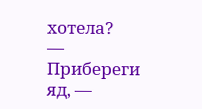хотела?
— Прибереги яд, —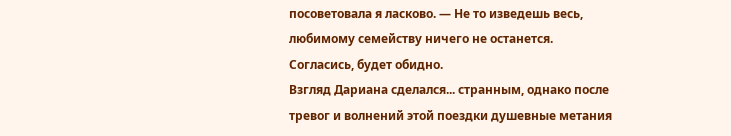посоветовала я ласково. — Не то изведешь весь, любимому семейству ничего не останется. Согласись, будет обидно.
Взгляд Дариана сделался... странным, однако после тревог и волнений этой поездки душевные метания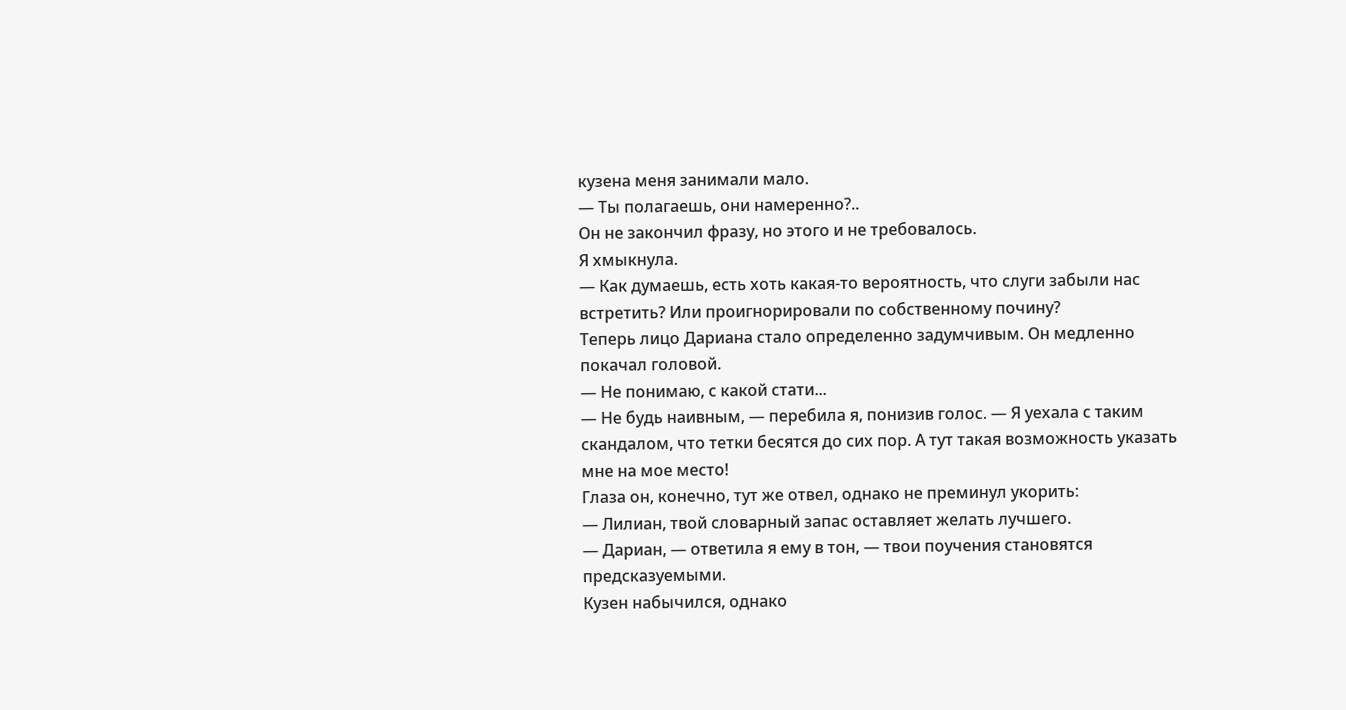кузена меня занимали мало.
— Ты полагаешь, они намеренно?..
Он не закончил фразу, но этого и не требовалось.
Я хмыкнула.
— Как думаешь, есть хоть какая-то вероятность, что слуги забыли нас встретить? Или проигнорировали по собственному почину?
Теперь лицо Дариана стало определенно задумчивым. Он медленно покачал головой.
— Не понимаю, с какой стати...
— Не будь наивным, — перебила я, понизив голос. — Я уехала с таким скандалом, что тетки бесятся до сих пор. А тут такая возможность указать мне на мое место!
Глаза он, конечно, тут же отвел, однако не преминул укорить:
— Лилиан, твой словарный запас оставляет желать лучшего.
— Дариан, — ответила я ему в тон, — твои поучения становятся предсказуемыми.
Кузен набычился, однако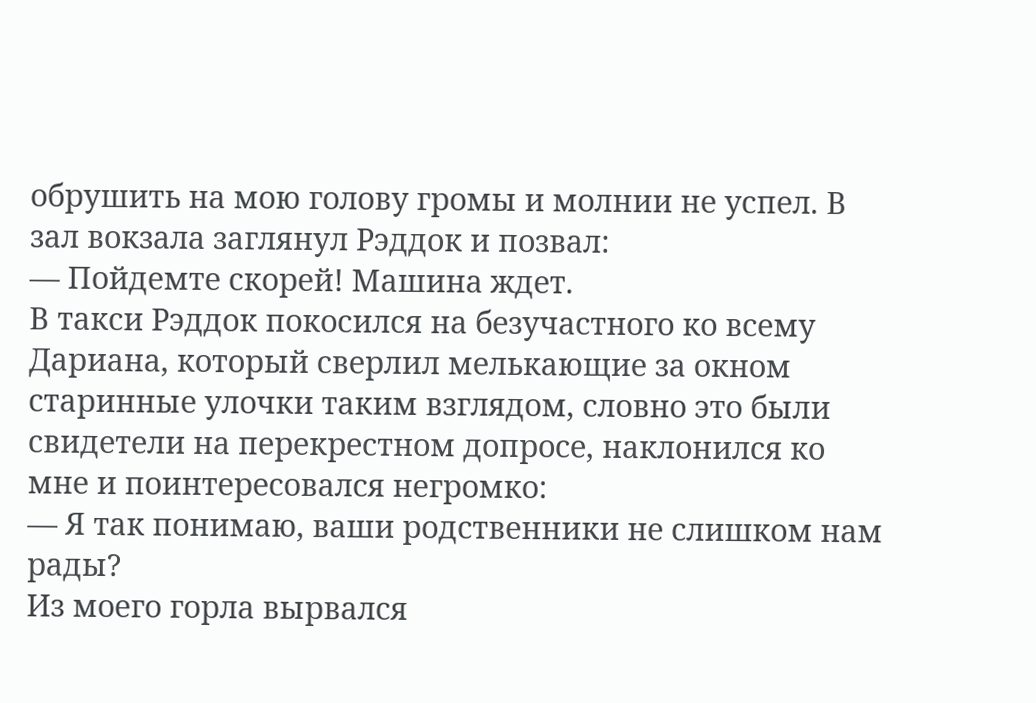обрушить на мою голову громы и молнии не успел. В зал вокзала заглянул Рэддок и позвал:
— Пойдемте скорей! Машина ждет.
В такси Рэддок покосился на безучастного ко всему Дариана, который сверлил мелькающие за окном старинные улочки таким взглядом, словно это были свидетели на перекрестном допросе, наклонился ко мне и поинтересовался негромко:
— Я так понимаю, ваши родственники не слишком нам рады?
Из моего горла вырвался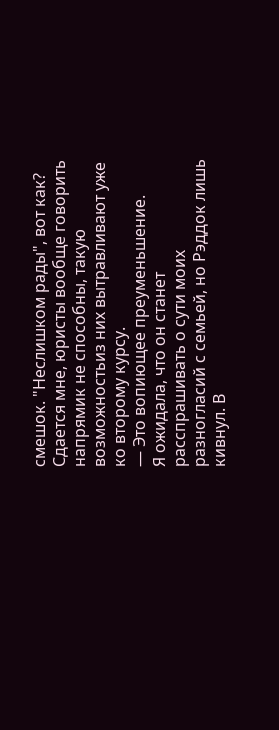смешок. "Неслишком рады", вот как? Сдается мне, юристы вообще говорить напрямик не способны, такую возможностьиз них вытравливают уже ко второму курсу.
— Это вопиющее преуменьшение.
Я ожидала, что он станет расспрашивать о сути моих разногласий с семьей, но Рэддок лишь кивнул. В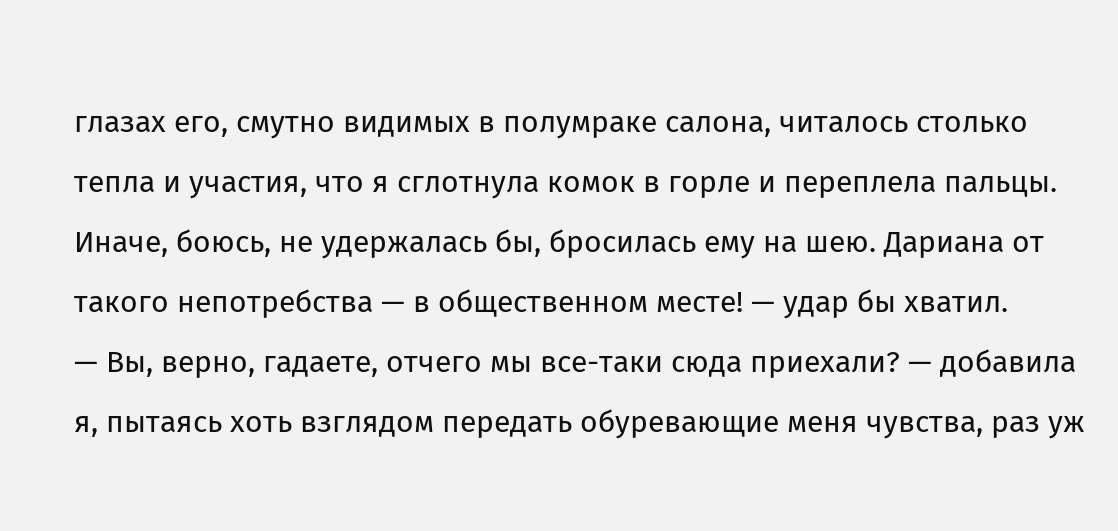глазах его, смутно видимых в полумраке салона, читалось столько тепла и участия, что я сглотнула комок в горле и переплела пальцы. Иначе, боюсь, не удержалась бы, бросилась ему на шею. Дариана от такого непотребства — в общественном месте! — удар бы хватил.
— Вы, верно, гадаете, отчего мы все-таки сюда приехали? — добавила я, пытаясь хоть взглядом передать обуревающие меня чувства, раз уж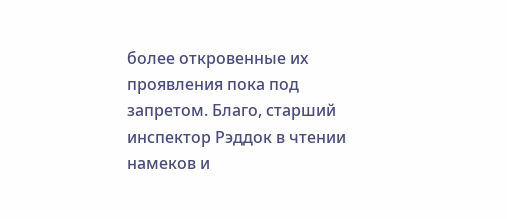более откровенные их проявления пока под запретом. Благо, старший инспектор Рэддок в чтении намеков и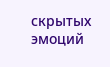скрытых эмоций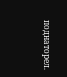поднаторел.